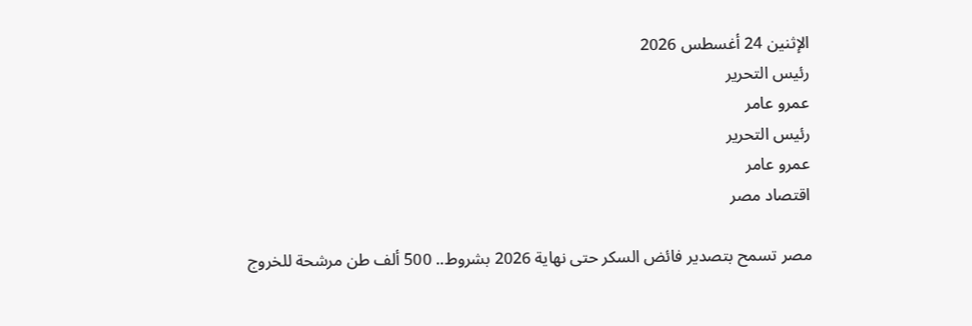الإثنين 24 أغسطس 2026
رئيس التحرير
عمرو عامر
رئيس التحرير
عمرو عامر
اقتصاد مصر

مصر تسمح بتصدير فائض السكر حتى نهاية 2026 بشروط.. 500 ألف طن مرشحة للخروج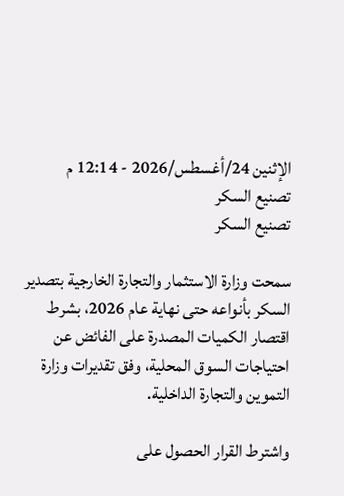الإثنين 24/أغسطس/2026 - 12:14 م
تصنيع السكر
تصنيع السكر

سمحت وزارة الاستثمار والتجارة الخارجية بتصدير السكر بأنواعه حتى نهاية عام 2026، بشرط اقتصار الكميات المصدرة على الفائض عن احتياجات السوق المحلية، وفق تقديرات وزارة التموين والتجارة الداخلية.

واشترط القرار الحصول على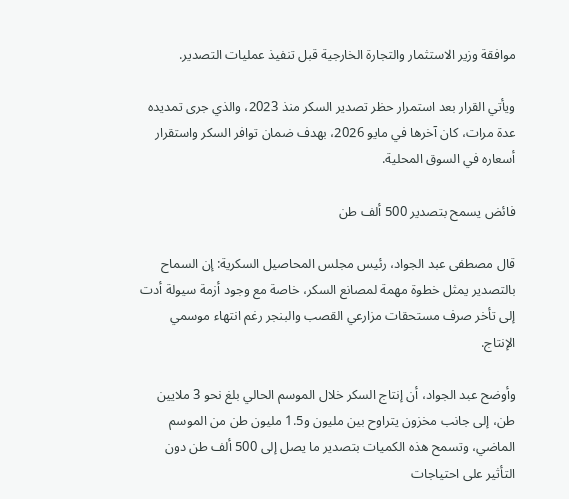موافقة وزير الاستثمار والتجارة الخارجية قبل تنفيذ عمليات التصدير.

ويأتي القرار بعد استمرار حظر تصدير السكر منذ 2023، والذي جرى تمديده عدة مرات، كان آخرها في مايو 2026، بهدف ضمان توافر السكر واستقرار أسعاره في السوق المحلية.

فائض يسمح بتصدير 500 ألف طن

قال مصطفى عبد الجواد، رئيس مجلس المحاصيل السكرية: إن السماح بالتصدير يمثل خطوة مهمة لمصانع السكر، خاصة مع وجود أزمة سيولة أدت إلى تأخر صرف مستحقات مزارعي القصب والبنجر رغم انتهاء موسمي الإنتاج.

وأوضح عبد الجواد، أن إنتاج السكر خلال الموسم الحالي بلغ نحو 3 ملايين طن، إلى جانب مخزون يتراوح بين مليون و1.5 مليون طن من الموسم الماضي، وتسمح هذه الكميات بتصدير ما يصل إلى 500 ألف طن دون التأثير على احتياجات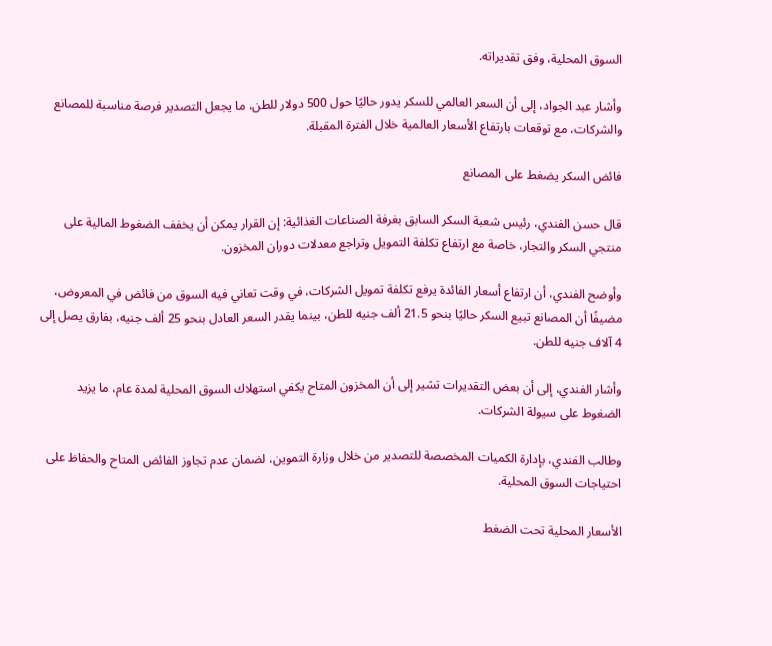السوق المحلية، وفق تقديراته.

وأشار عبد الجواد، إلى أن السعر العالمي للسكر يدور حاليًا حول 500 دولار للطن، ما يجعل التصدير فرصة مناسبة للمصانع والشركات، مع توقعات بارتفاع الأسعار العالمية خلال الفترة المقبلة.

فائض السكر يضغط على المصانع

قال حسن الفندي، رئيس شعبة السكر السابق بغرفة الصناعات الغذائية: إن القرار يمكن أن يخفف الضغوط المالية على منتجي السكر والتجار، خاصة مع ارتفاع تكلفة التمويل وتراجع معدلات دوران المخزون.

وأوضح الفندي، أن ارتفاع أسعار الفائدة يرفع تكلفة تمويل الشركات، في وقت تعاني فيه السوق من فائض في المعروض، مضيفًا أن المصانع تبيع السكر حاليًا بنحو 21.5 ألف جنيه للطن، بينما يقدر السعر العادل بنحو 25 ألف جنيه، بفارق يصل إلى 4 آلاف جنيه للطن.

وأشار الفندي، إلى أن بعض التقديرات تشير إلى أن المخزون المتاح يكفي استهلاك السوق المحلية لمدة عام، ما يزيد الضغوط على سيولة الشركات.

وطالب الفندي، بإدارة الكميات المخصصة للتصدير من خلال وزارة التموين، لضمان عدم تجاوز الفائض المتاح والحفاظ على احتياجات السوق المحلية.

الأسعار المحلية تحت الضغط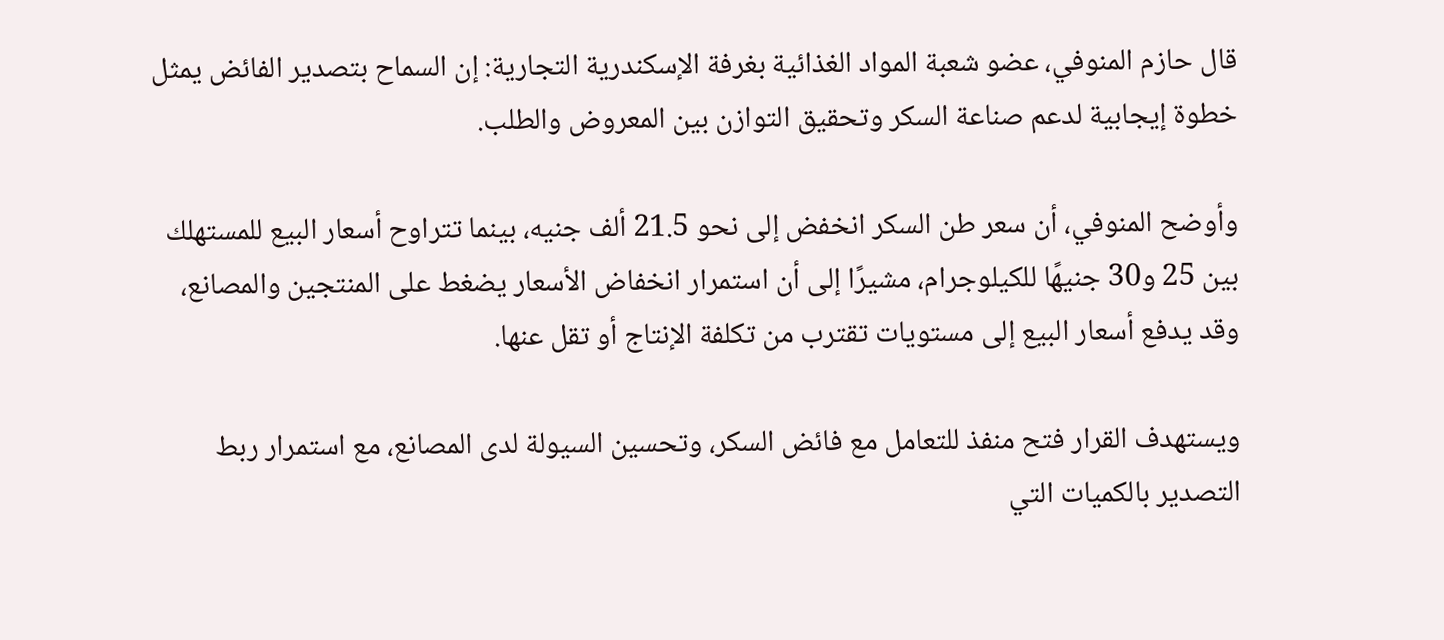قال حازم المنوفي، عضو شعبة المواد الغذائية بغرفة الإسكندرية التجارية: إن السماح بتصدير الفائض يمثل خطوة إيجابية لدعم صناعة السكر وتحقيق التوازن بين المعروض والطلب.

وأوضح المنوفي، أن سعر طن السكر انخفض إلى نحو 21.5 ألف جنيه، بينما تتراوح أسعار البيع للمستهلك بين 25 و30 جنيهًا للكيلوجرام، مشيرًا إلى أن استمرار انخفاض الأسعار يضغط على المنتجين والمصانع، وقد يدفع أسعار البيع إلى مستويات تقترب من تكلفة الإنتاج أو تقل عنها.

ويستهدف القرار فتح منفذ للتعامل مع فائض السكر، وتحسين السيولة لدى المصانع، مع استمرار ربط التصدير بالكميات التي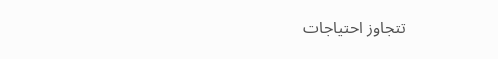تتجاوز احتياجات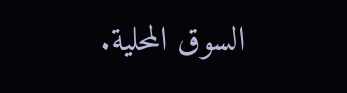السوق المحلية.